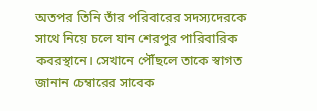অতপর তিনি তাঁর পরিবারের সদস্যদেরকে সাথে নিয়ে চলে যান শেরপুর পারিবারিক কবরস্থানে। সেখানে পৌঁছলে তাকে স্বাগত জানান চেম্বারের সাবেক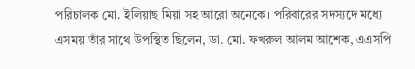পরিচালক মো. ইলিয়াছ মিয়া সহ আরো অনেকে। পরিবারের সদস্যদে মধ্যে এসময় তাঁর সাথে উপস্থিত ছিলেন, ডা. মো. ফখরুল আলম আশেক, এএসপি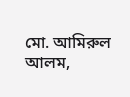মো. আমিরুল আলম,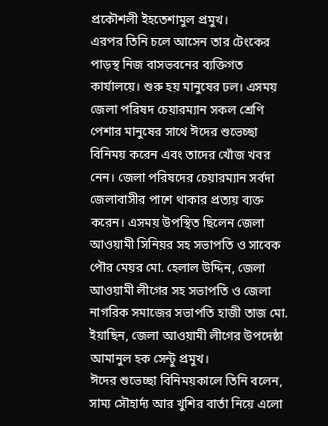প্রকৌশলী ইহতেশামুল প্রমুখ।
এরপর তিনি চলে আসেন তার টেংকের পাড়স্থ নিজ বাসভবনের ব্যক্তিগত কার্যালয়ে। শুরু হয় মানুষের ঢল। এসময় জেলা পরিষদ চেয়ারম্যান সকল শ্রেণি পেশার মানুষের সাথে ঈদের শুভেচ্ছা বিনিময় করেন এবং তাদের খোঁজ খবর নেন। জেলা পরিষদের চেয়ারম্যান সর্বদা জেলাবাসীর পাশে থাকার প্রত্যয় ব্যক্ত করেন। এসময় উপস্থিত ছিলেন জেলা আওয়ামী সিনিয়র সহ সভাপতি ও সাবেক পৌর মেয়র মো. হেলাল উদ্দিন, জেলা আওয়ামী লীগের সহ সভাপতি ও জেলা নাগরিক সমাজের সভাপতি হাজী তাজ মো. ইয়াছিন, জেলা আওয়ামী লীগের উপদেষ্ঠা আমানুল হক সেন্টু প্রমুখ।
ঈদের শুভেচ্ছা বিনিময়কালে তিনি বলেন, সাম্য সৌহার্দ্য আর খুশির বার্তা নিয়ে এলো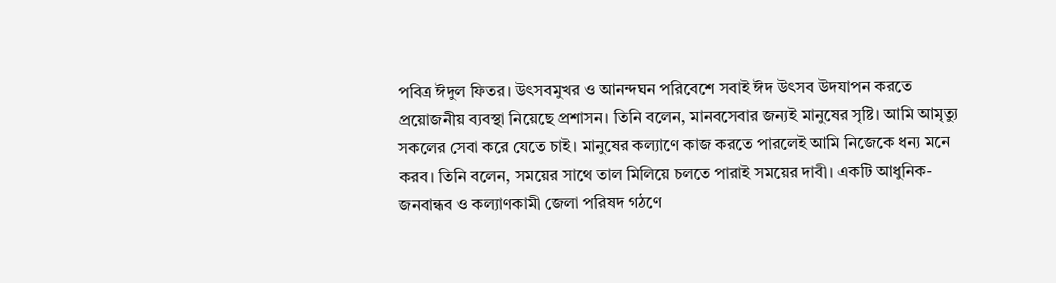পবিত্র ঈদুল ফিতর। উৎসবমুখর ও আনন্দঘন পরিবেশে সবাই ঈদ উৎসব উদযাপন করতে প্রয়োজনীয় ব্যবস্থা নিয়েছে প্রশাসন। তিনি বলেন, মানবসেবার জন্যই মানুষের সৃষ্টি। আমি আমৃত্যু সকলের সেবা করে যেতে চাই। মানুষের কল্যাণে কাজ করতে পারলেই আমি নিজেকে ধন্য মনে করব। তিনি বলেন, সময়ের সাথে তাল মিলিয়ে চলতে পারাই সময়ের দাবী। একটি আধুনিক- জনবান্ধব ও কল্যাণকামী জেলা পরিষদ গঠণে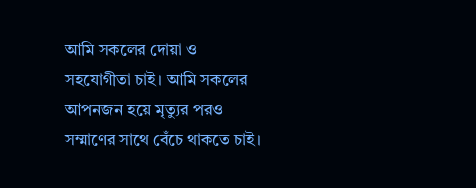আমি সকলের দোয়া ও সহযোগীতা চাই। আমি সকলের আপনজন হয়ে মৃত্যুর পরও সম্মাণের সাথে বেঁচে থাকতে চাই।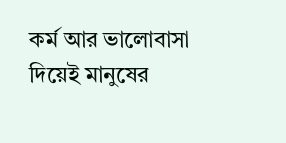কর্ম আর ভালোবাসা দিয়েই মানুষের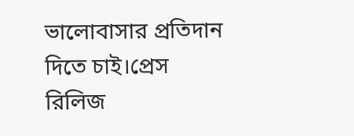ভালোবাসার প্রতিদান দিতে চাই।প্রেস রিলিজ